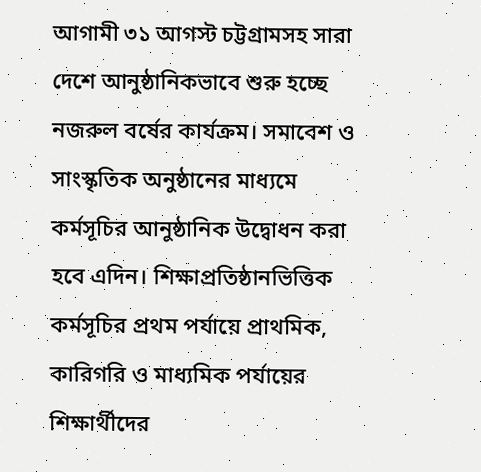আগামী ৩১ আগস্ট চট্টগ্রামসহ সারা দেশে আনুষ্ঠানিকভাবে শুরু হচ্ছে নজরুল বর্ষের কার্যক্রম। সমাবেশ ও সাংস্কৃতিক অনুষ্ঠানের মাধ্যমে কর্মসূচির আনুষ্ঠানিক উদ্বোধন করা হবে এদিন। শিক্ষাপ্রতিষ্ঠানভিত্তিক কর্মসূচির প্রথম পর্যায়ে প্রাথমিক, কারিগরি ও মাধ্যমিক পর্যায়ের শিক্ষার্থীদের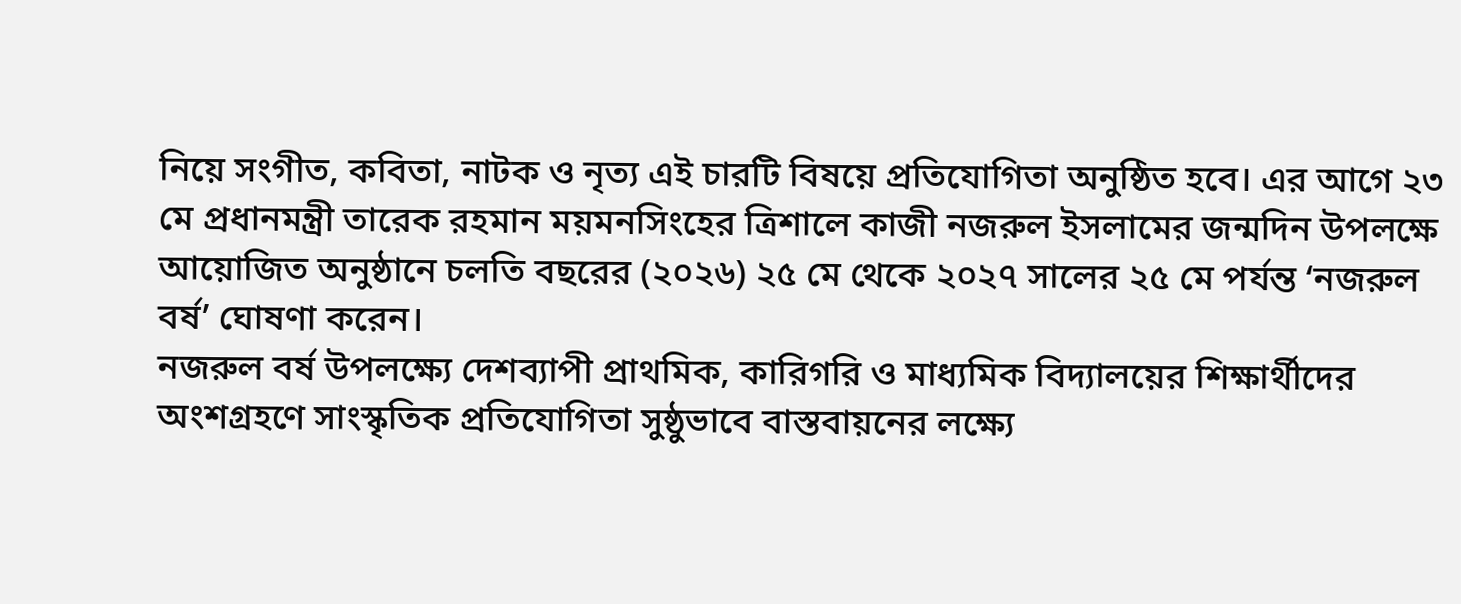নিয়ে সংগীত, কবিতা, নাটক ও নৃত্য এই চারটি বিষয়ে প্রতিযোগিতা অনুষ্ঠিত হবে। এর আগে ২৩ মে প্রধানমন্ত্রী তারেক রহমান ময়মনসিংহের ত্রিশালে কাজী নজরুল ইসলামের জন্মদিন উপলক্ষে আয়োজিত অনুষ্ঠানে চলতি বছরের (২০২৬) ২৫ মে থেকে ২০২৭ সালের ২৫ মে পর্যন্ত ‘নজরুল বর্ষ’ ঘোষণা করেন।
নজরুল বর্ষ উপলক্ষ্যে দেশব্যাপী প্রাথমিক, কারিগরি ও মাধ্যমিক বিদ্যালয়ের শিক্ষার্থীদের অংশগ্রহণে সাংস্কৃতিক প্রতিযোগিতা সুষ্ঠুভাবে বাস্তবায়নের লক্ষ্যে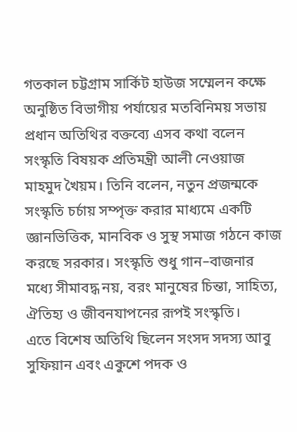গতকাল চট্টগ্রাম সার্কিট হাউজ সম্মেলন কক্ষে অনুষ্ঠিত বিভাগীয় পর্যায়ের মতবিনিময় সভায় প্রধান অতিথির বক্তব্যে এসব কথা বলেন সংস্কৃতি বিষয়ক প্রতিমন্ত্রী আলী নেওয়াজ মাহমুদ খৈয়ম। তিনি বলেন, নতুন প্রজন্মকে সংস্কৃতি চর্চায় সম্পৃক্ত করার মাধ্যমে একটি জ্ঞানভিত্তিক, মানবিক ও সুস্থ সমাজ গঠনে কাজ করছে সরকার। সংস্কৃতি শুধু গান–বাজনার মধ্যে সীমাবদ্ধ নয়, বরং মানুষের চিন্তা, সাহিত্য, ঐতিহ্য ও জীবনযাপনের রূপই সংস্কৃতি।
এতে বিশেষ অতিথি ছিলেন সংসদ সদস্য আবু সুফিয়ান এবং একুশে পদক ও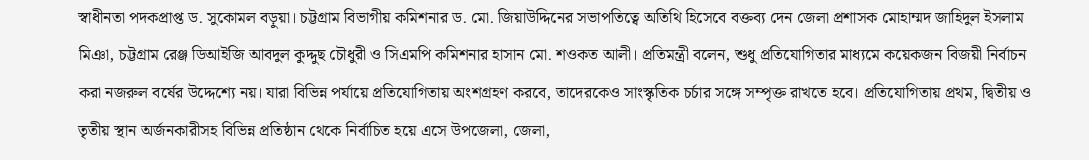স্বাধীনতা পদকপ্রাপ্ত ড. সুকোমল বড়ুয়া। চট্টগ্রাম বিভাগীয় কমিশনার ড. মো. জিয়াউদ্দিনের সভাপতিত্বে অতিথি হিসেবে বক্তব্য দেন জেলা প্রশাসক মোহাম্মদ জাহিদুল ইসলাম মিঞা, চট্টগ্রাম রেঞ্জ ডিআইজি আবদুল কুদ্দুছ চৌধুরী ও সিএমপি কমিশনার হাসান মো. শওকত আলী। প্রতিমন্ত্রী বলেন, শুধু প্রতিযোগিতার মাধ্যমে কয়েকজন বিজয়ী নির্বাচন করা নজরুল বর্ষের উদ্দেশ্যে নয়। যারা বিভিন্ন পর্যায়ে প্রতিযোগিতায় অংশগ্রহণ করবে, তাদেরকেও সাংস্কৃতিক চর্চার সঙ্গে সম্পৃক্ত রাখতে হবে। প্রতিযোগিতায় প্রথম, দ্বিতীয় ও তৃতীয় স্থান অর্জনকারীসহ বিভিন্ন প্রতিষ্ঠান থেকে নির্বাচিত হয়ে এসে উপজেলা, জেলা,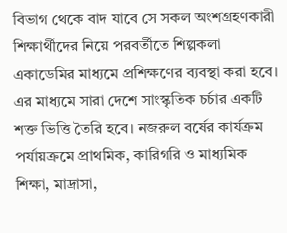বিভাগ থেকে বাদ যাবে সে সকল অংশগ্রহণকারী শিক্ষার্থীদের নিয়ে পরবর্তীতে শিল্পকলা একাডেমির মাধ্যমে প্রশিক্ষণের ব্যবস্থা করা হবে। এর মাধ্যমে সারা দেশে সাংস্কৃতিক চর্চার একটি শক্ত ভিত্তি তৈরি হবে। নজরুল বর্ষের কার্যক্রম পর্যায়ক্রমে প্রাথমিক, কারিগরি ও মাধ্যমিক শিক্ষা, মাদ্রাসা,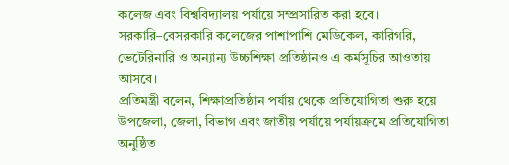কলেজ এবং বিশ্ববিদ্যালয় পর্যায়ে সম্প্রসারিত করা হবে। সরকারি–বেসরকারি কলেজের পাশাপাশি মেডিকেল, কারিগরি, ভেটেরিনারি ও অন্যান্য উচ্চশিক্ষা প্রতিষ্ঠানও এ কর্মসূচির আওতায় আসবে।
প্রতিমন্ত্রী বলেন, শিক্ষাপ্রতিষ্ঠান পর্যায় থেকে প্রতিযোগিতা শুরু হয়ে উপজেলা, জেলা, বিভাগ এবং জাতীয় পর্যায়ে পর্যায়ক্রমে প্রতিযোগিতা অনুষ্ঠিত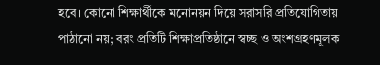হবে। কোনো শিক্ষার্থীকে মনোনয়ন দিয়ে সরাসরি প্রতিযোগিতায় পাঠানো নয়; বরং প্রতিটি শিক্ষাপ্রতিষ্ঠানে স্বচ্ছ ও অংশগ্রহণমূলক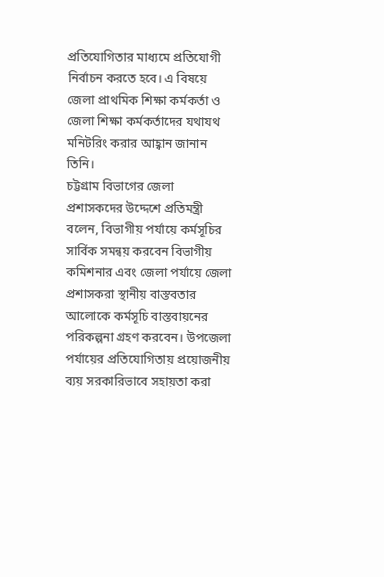প্রতিযোগিতার মাধ্যমে প্রতিযোগী নির্বাচন করতে হবে। এ বিষয়ে জেলা প্রাথমিক শিক্ষা কর্মকর্তা ও জেলা শিক্ষা কর্মকর্তাদের যথাযথ মনিটরিং করার আহ্বান জানান তিনি।
চট্টগ্রাম বিভাগের জেলা প্রশাসকদের উদ্দেশে প্রতিমন্ত্রী বলেন, বিভাগীয় পর্যায়ে কর্মসূচির সার্বিক সমন্বয় করবেন বিভাগীয় কমিশনার এবং জেলা পর্যায়ে জেলা প্রশাসকরা স্থানীয় বাস্তবতার আলোকে কর্মসূচি বাস্তবায়নের পরিকল্পনা গ্রহণ করবেন। উপজেলা পর্যায়ের প্রতিযোগিতায় প্রয়োজনীয় ব্যয় সরকারিভাবে সহায়তা করা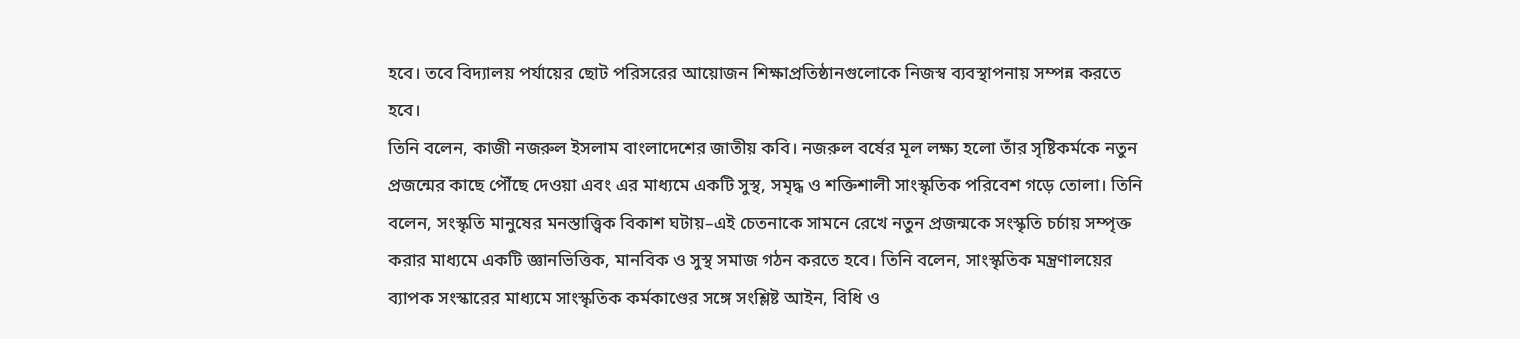হবে। তবে বিদ্যালয় পর্যায়ের ছোট পরিসরের আয়োজন শিক্ষাপ্রতিষ্ঠানগুলোকে নিজস্ব ব্যবস্থাপনায় সম্পন্ন করতে হবে।
তিনি বলেন, কাজী নজরুল ইসলাম বাংলাদেশের জাতীয় কবি। নজরুল বর্ষের মূল লক্ষ্য হলো তাঁর সৃষ্টিকর্মকে নতুন প্রজন্মের কাছে পৌঁছে দেওয়া এবং এর মাধ্যমে একটি সুস্থ, সমৃদ্ধ ও শক্তিশালী সাংস্কৃতিক পরিবেশ গড়ে তোলা। তিনি বলেন, সংস্কৃতি মানুষের মনস্তাত্ত্বিক বিকাশ ঘটায়–এই চেতনাকে সামনে রেখে নতুন প্রজন্মকে সংস্কৃতি চর্চায় সম্পৃক্ত করার মাধ্যমে একটি জ্ঞানভিত্তিক, মানবিক ও সুস্থ সমাজ গঠন করতে হবে। তিনি বলেন, সাংস্কৃতিক মন্ত্রণালয়ের ব্যাপক সংস্কারের মাধ্যমে সাংস্কৃতিক কর্মকাণ্ডের সঙ্গে সংশ্লিষ্ট আইন, বিধি ও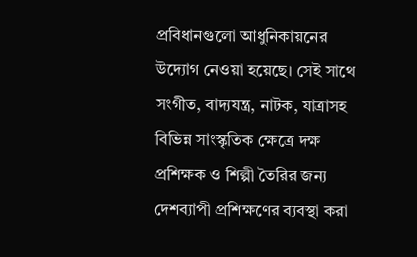প্রবিধানগুলো আধুনিকায়নের উদ্যোগ নেওয়া হয়েছে। সেই সাথে সংগীত, বাদ্যযন্ত্র, নাটক, যাত্রাসহ বিভিন্ন সাংস্কৃতিক ক্ষেত্রে দক্ষ প্রশিক্ষক ও শিল্পী তৈরির জন্য দেশব্যাপী প্রশিক্ষণের ব্যবস্থা করা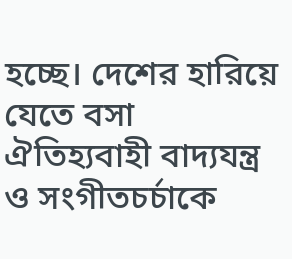হচ্ছে। দেশের হারিয়ে যেতে বসা ঐতিহ্যবাহী বাদ্যযন্ত্র ও সংগীতচর্চাকে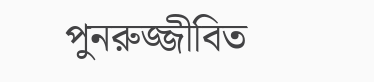পুনরুজ্জীবিত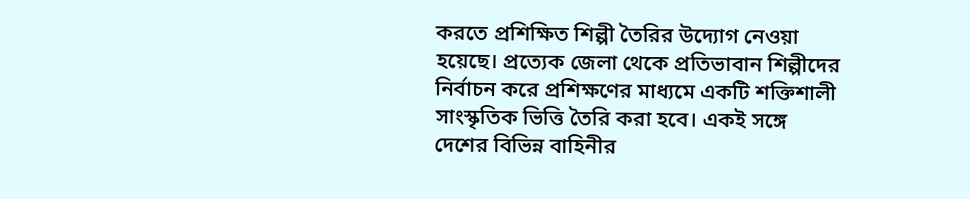করতে প্রশিক্ষিত শিল্পী তৈরির উদ্যোগ নেওয়া হয়েছে। প্রত্যেক জেলা থেকে প্রতিভাবান শিল্পীদের নির্বাচন করে প্রশিক্ষণের মাধ্যমে একটি শক্তিশালী সাংস্কৃতিক ভিত্তি তৈরি করা হবে। একই সঙ্গে দেশের বিভিন্ন বাহিনীর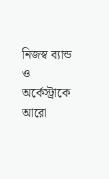নিজস্ব ব্যান্ড ও অর্কেস্ট্রাকে আরো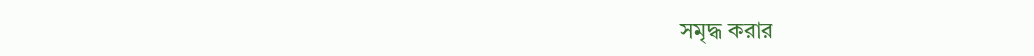সমৃদ্ধ করার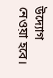উদ্যোগ নেওয়া হবে।